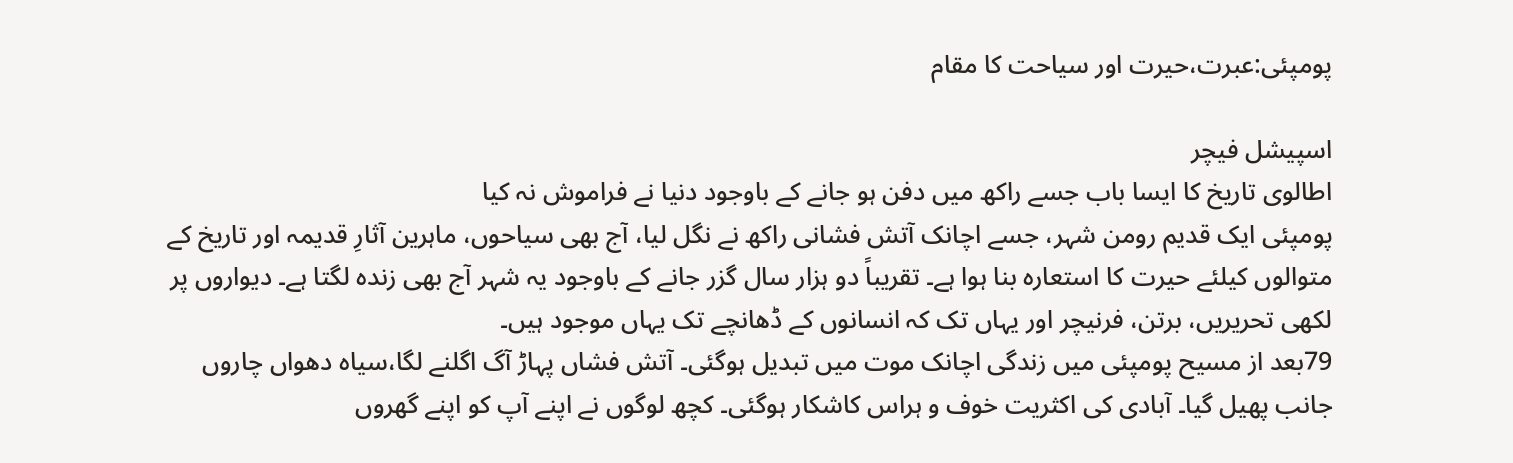پومپئی:عبرت،حیرت اور سیاحت کا مقام

اسپیشل فیچر
اطالوی تاریخ کا ایسا باب جسے راکھ میں دفن ہو جانے کے باوجود دنیا نے فراموش نہ کیا
پومپئی ایک قدیم رومن شہر، جسے اچانک آتش فشانی راکھ نے نگل لیا، آج بھی سیاحوں، ماہرین آثارِ قدیمہ اور تاریخ کے متوالوں کیلئے حیرت کا استعارہ بنا ہوا ہے۔ تقریباً دو ہزار سال گزر جانے کے باوجود یہ شہر آج بھی زندہ لگتا ہے۔ دیواروں پر لکھی تحریریں، برتن، فرنیچر اور یہاں تک کہ انسانوں کے ڈھانچے تک یہاں موجود ہیں۔
79بعد از مسیح پومپئی میں زندگی اچانک موت میں تبدیل ہوگئی۔ آتش فشاں پہاڑ آگ اگلنے لگا،سیاہ دھواں چاروں جانب پھیل گیا۔ آبادی کی اکثریت خوف و ہراس کاشکار ہوگئی۔ کچھ لوگوں نے اپنے آپ کو اپنے گھروں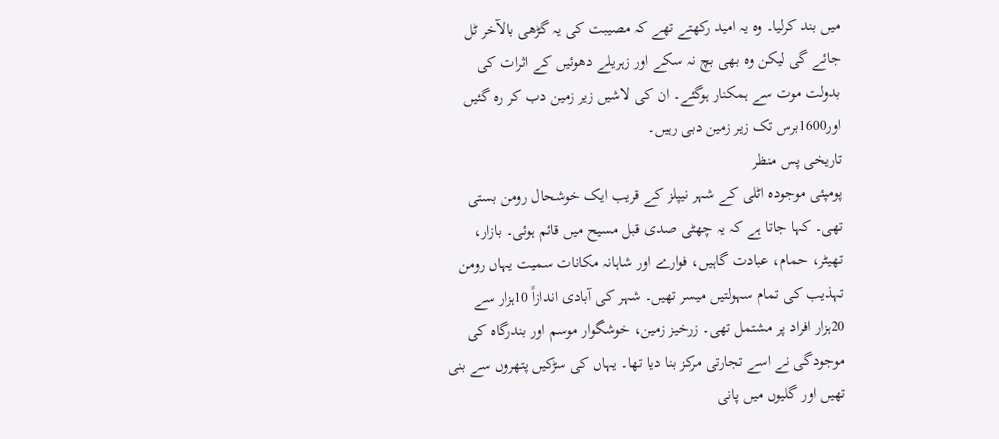میں بند کرلیا۔ وہ یہ امید رکھتے تھے کہ مصیبت کی یہ گڑھی بالآخر ٹل جائے گی لیکن وہ بھی بچ نہ سکے اور زہریلے دھوئیں کے اثرات کی بدولت موت سے ہمکنار ہوگئے۔ ان کی لاشیں زیر زمین دب کر رہ گئیں اور1600برس تک زیر زمین دبی رہیں۔
تاریخی پس منظر
پومپئی موجودہ اٹلی کے شہر نیپلز کے قریب ایک خوشحال رومن بستی تھی۔ کہا جاتا ہے کہ یہ چھٹی صدی قبل مسیح میں قائم ہوئی۔ بازار، تھیٹر، حمام، عبادت گاہیں، فوارے اور شاہانہ مکانات سمیت یہاں رومن تہذیب کی تمام سہولتیں میسر تھیں۔ شہر کی آبادی اندازاً 10ہزار سے 20ہزار افراد پر مشتمل تھی۔ زرخیز زمین، خوشگوار موسم اور بندرگاہ کی موجودگی نے اسے تجارتی مرکز بنا دیا تھا۔ یہاں کی سڑکیں پتھروں سے بنی تھیں اور گلیوں میں پانی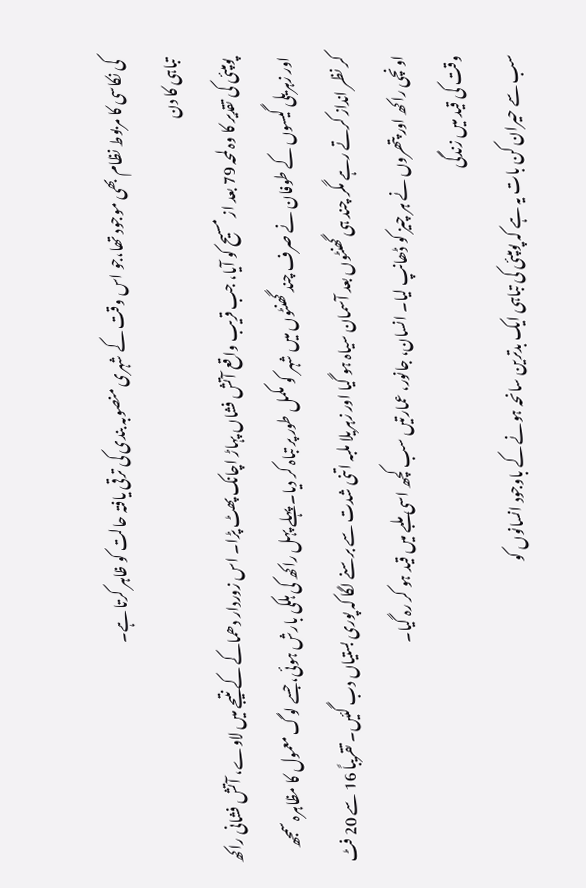کی نکاسی کا مربوط نظام بھی موجود تھا،جو اس وقت کے شہری منصوبہ بندی کی ترقی یافتہ حالت کو ظاہر کرتا ہے۔
تباہی کا دن
پومپئی کی تقدیر کا وہ لمحہ 79 بعد از مسیح کو آیا، جب قریب واقع آتش فشاں پہاڑ اچانک پھٹ پڑا۔ اس زوردار دھماکے کے نتیجے میں لاوے، آتش فشانی راکھ اور زہریلی گیسوں کے طوفان نے صرف چند گھنٹوں میں شہر کو مکمل طور پر تباہ کر دیا۔ پہلے پہل راکھ کی ہلکی بارش ہوئی، جسے لوگ معمول کا مظاہرہ سمجھ کر نظر انداز کرتے رہے مگر چند ہی گھنٹوں بعد آسمان سیاہ ہو گیا اور زہریلا ملبہ اتنی شدت سے برسنے لگا کہ پوری بستیاں دب گئیں۔ تقریباً 16 سے 20 فٹ اونچی راکھ اور پتھروں نے ہر چیز کو ڈھانپ لیا۔ انسان، جانور، عمارتیں سب کچھ اسی ملبے میں قید ہو کر رہ گیا۔
وقت کی قید میں زندگی
سب سے حیران کن بات یہ ہے کہ پومپئی کی تباہی ایک بدترین سانحہ ہونے کے باوجود انسانوں کو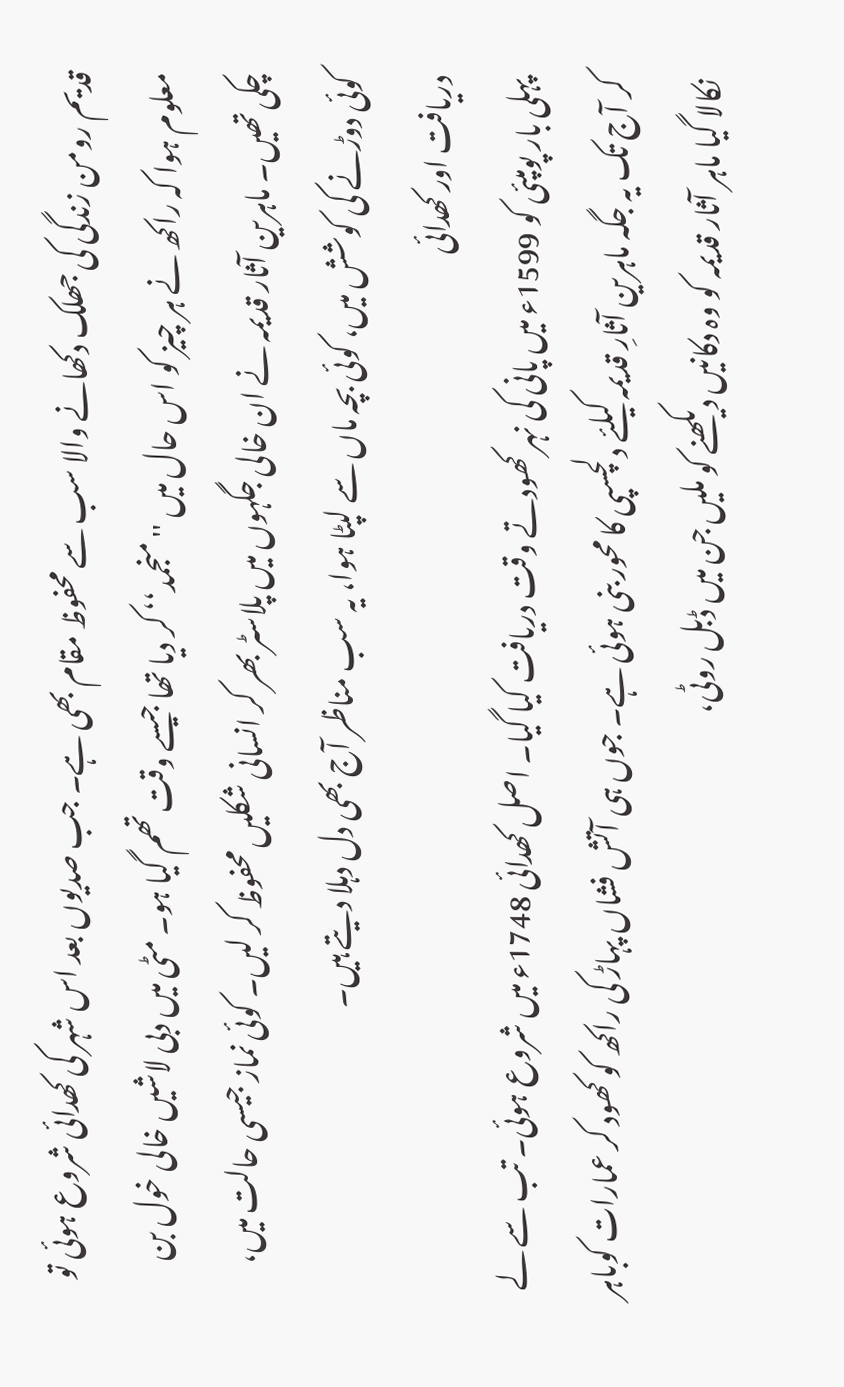قدیم رومن زندگی کی جھلک دکھانے والا سب سے محفوظ مقام بھی ہے۔ جب صدیوں بعد اس شہر کی کھدائی شروع ہوئی تو معلوم ہوا کہ راکھ نے ہر چیز کو اس حال میں ''منجمد‘‘ کر دیا تھا جیسے وقت تھم گیا ہو۔ مٹی میں دبی لاشیں خالی خول بن چکی تھیں۔ ماہرین آثار قدیمہ نے ان خالی جگہوں میں پلاسٹر بھر کر انسانی شکلیں محفوظ کر لیں۔ کوئی نماز جیسی حالت میں، کوئی دوڑنے کی کوشش میں، کوئی بچہ ماں سے لپٹا ہوا، یہ سب مناظر آج بھی دل دہلا دیتے ہیں۔
دریافت اور کھدائی
پہلی بار پومپئی کو 1599ء میں پانی کی نہر کھودتے وقت دریافت کیا گیا۔ اصل کھدائی 1748ء میں شروع ہوئی۔ تب سے لے کر آج تک یہ جگہ ماہرین آثارِ قدیمہ کیلئے دلچسپی کا محور بنی ہوئی ہے۔ جوں ہی آتش فشاں پہاڑ کی راکھ کو کھود کر عمارات کوباہر نکالا گیا ماہر آثار قدیمہ کو وہ دکانیں دیکھنے کو ملیں جن میں ڈبل روٹی،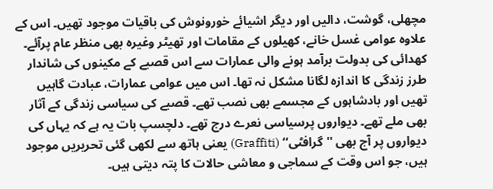مچھلی، گوشت، دالیں اور دیگر اشیائے خورونوش کی باقیات موجود تھیں۔ اس کے علاوہ عوامی غسل خانے، کھیلوں کے مقامات اور تھیٹر وغیرہ بھی منظر عام پرآئے۔ کھدائی کی بدولت برآمد ہونے والی عمارات سے اس قصبے کے مکینوں کی شاندار طرز زندگی کا اندازہ لگانا مشکل نہ تھا۔ اس میں عوامی عمارات، عبادت گاہیں تھیں اور بادشاہوں کے مجسمے بھی نصب تھے۔ قصبے کی سیاسی زندگی کے آثار بھی ملے تھے۔ دیواروں پرسیاسی نعرے درج تھے۔ دلچسپ بات یہ ہے کہ یہاں کی دیواروں پر آج بھی ''گرافٹی‘‘ (Graffiti) یعنی ہاتھ سے لکھی گئی تحریریں موجود ہیں، جو اس وقت کے سماجی و معاشی حالات کا پتہ دیتی ہیں۔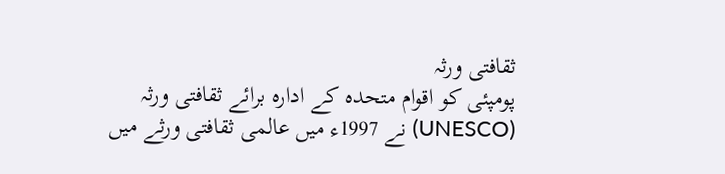ثقافتی ورثہ
پومپئی کو اقوام متحدہ کے ادارہ برائے ثقافتی ورثہ (UNESCO) نے 1997ء میں عالمی ثقافتی ورثے میں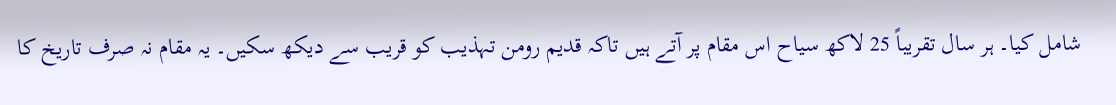شامل کیا۔ ہر سال تقریباً 25 لاکھ سیاح اس مقام پر آتے ہیں تاکہ قدیم رومن تہذیب کو قریب سے دیکھ سکیں۔ یہ مقام نہ صرف تاریخ کا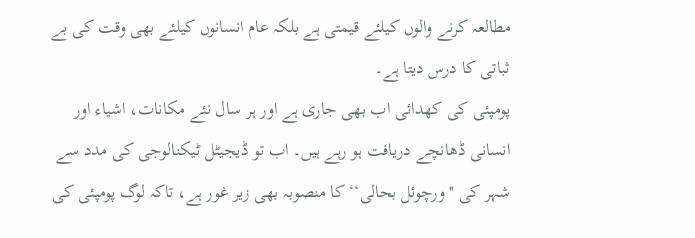مطالعہ کرنے والوں کیلئے قیمتی ہے بلکہ عام انسانوں کیلئے بھی وقت کی بے ثباتی کا درس دیتا ہے۔
پومپئی کی کھدائی اب بھی جاری ہے اور ہر سال نئے مکانات، اشیاء اور انسانی ڈھانچے دریافت ہو رہے ہیں۔ اب تو ڈیجیٹل ٹیکنالوجی کی مدد سے شہر کی ''ورچوئل بحالی‘‘ کا منصوبہ بھی زیر غور ہے، تاکہ لوگ پومپئی کی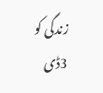زندگی کو 3ڈی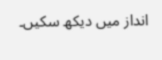انداز میں دیکھ سکیں۔